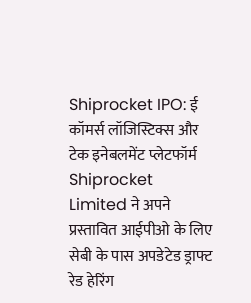Shiprocket IPO: ई कॉमर्स लॉजिस्टिक्स और टेक इनेबलमेंट प्लेटफॉर्म Shiprocket Limited ने अपने प्रस्तावित आईपीओ के लिए सेबी के पास अपडेटेड ड्राफ्ट रेड हेरिंग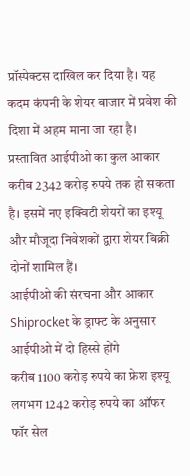प्रॉस्पेक्टस दाखिल कर दिया है। यह कदम कंपनी के शेयर बाजार में प्रवेश की दिशा में अहम माना जा रहा है।
प्रस्तावित आईपीओ का कुल आकार करीब 2342 करोड़ रुपये तक हो सकता है। इसमें नए इक्विटी शेयरों का इश्यू और मौजूदा निवेशकों द्वारा शेयर बिक्री दोनों शामिल हैं।
आईपीओ की संरचना और आकार
Shiprocket के ड्राफ्ट के अनुसार आईपीओ में दो हिस्से होंगे
करीब 1100 करोड़ रुपये का फ्रेश इश्यू
लगभग 1242 करोड़ रुपये का ऑफर फॉर सेल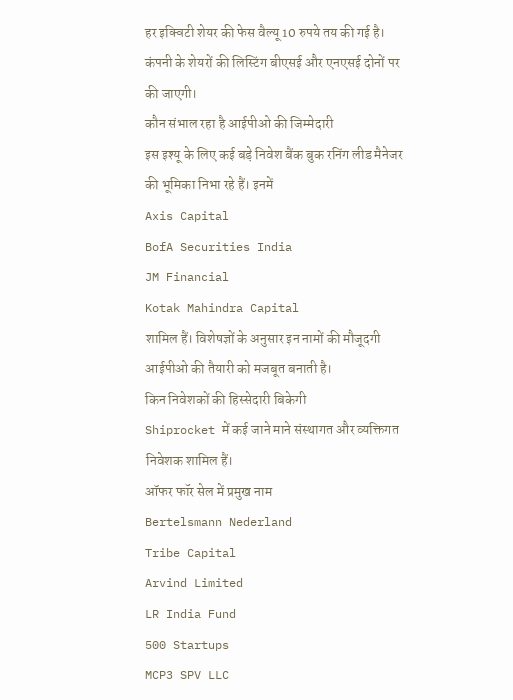हर इक्विटी शेयर की फेस वैल्यू 10 रुपये तय की गई है। कंपनी के शेयरों की लिस्टिंग बीएसई और एनएसई दोनों पर की जाएगी।
कौन संभाल रहा है आईपीओ की जिम्मेदारी
इस इश्यू के लिए कई बड़े निवेश बैंक बुक रनिंग लीड मैनेजर की भूमिका निभा रहे हैं। इनमें
Axis Capital
BofA Securities India
JM Financial
Kotak Mahindra Capital
शामिल हैं। विशेषज्ञों के अनुसार इन नामों की मौजूदगी आईपीओ की तैयारी को मजबूत बनाती है।
किन निवेशकों की हिस्सेदारी बिकेगी
Shiprocket में कई जाने माने संस्थागत और व्यक्तिगत निवेशक शामिल हैं।
ऑफर फॉर सेल में प्रमुख नाम
Bertelsmann Nederland
Tribe Capital
Arvind Limited
LR India Fund
500 Startups
MCP3 SPV LLC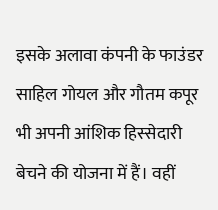इसके अलावा कंपनी के फाउंडर साहिल गोयल और गौतम कपूर भी अपनी आंशिक हिस्सेदारी बेचने की योजना में हैं। वहीं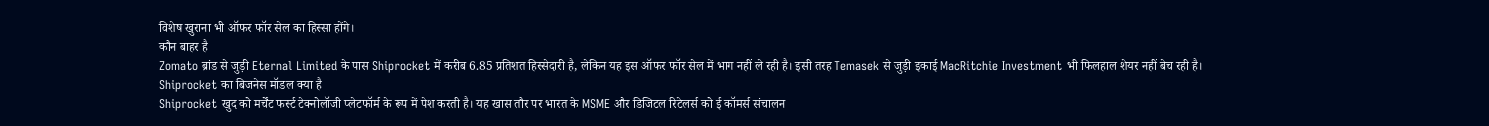विशेष खुराना भी ऑफर फॉर सेल का हिस्सा होंगे।
कौन बाहर है
Zomato ब्रांड से जुड़ी Eternal Limited के पास Shiprocket में करीब 6.85 प्रतिशत हिस्सेदारी है, लेकिन यह इस ऑफर फॉर सेल में भाग नहीं ले रही है। इसी तरह Temasek से जुड़ी इकाई MacRitchie Investment भी फिलहाल शेयर नहीं बेच रही है।
Shiprocket का बिजनेस मॉडल क्या है
Shiprocket खुद को मर्चेंट फर्स्ट टेक्नोलॉजी प्लेटफॉर्म के रूप में पेश करती है। यह खास तौर पर भारत के MSME और डिजिटल रिटेलर्स को ई कॉमर्स संचालन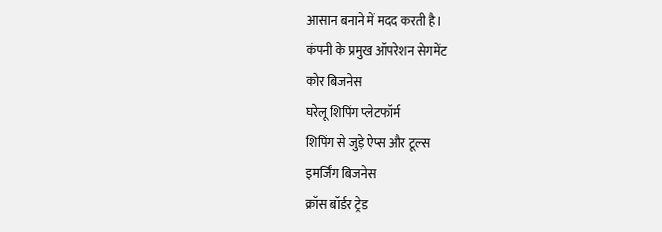आसान बनाने में मदद करती है।
कंपनी के प्रमुख ऑपरेशन सेगमेंट
कोर बिजनेस
घरेलू शिपिंग प्लेटफॉर्म
शिपिंग से जुड़े ऐप्स और टूल्स
इमर्जिंग बिजनेस
क्रॉस बॉर्डर ट्रेड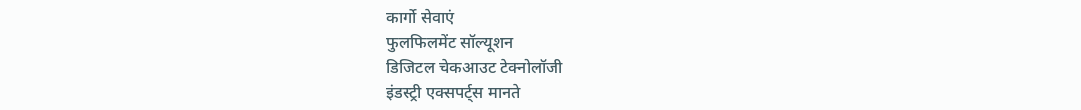कार्गो सेवाएं
फुलफिलमेंट सॉल्यूशन
डिजिटल चेकआउट टेक्नोलॉजी
इंडस्ट्री एक्सपर्ट्स मानते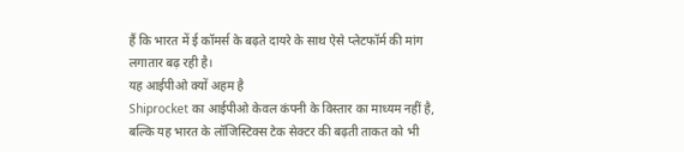हैं कि भारत में ई कॉमर्स के बढ़ते दायरे के साथ ऐसे प्लेटफॉर्म की मांग लगातार बढ़ रही है।
यह आईपीओ क्यों अहम है
Shiprocket का आईपीओ केवल कंपनी के विस्तार का माध्यम नहीं है, बल्कि यह भारत के लॉजिस्टिक्स टेक सेक्टर की बढ़ती ताकत को भी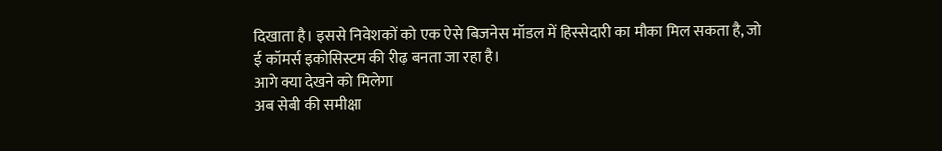दिखाता है। इससे निवेशकों को एक ऐसे बिजनेस मॉडल में हिस्सेदारी का मौका मिल सकता है, जो ई कॉमर्स इकोसिस्टम की रीढ़ बनता जा रहा है।
आगे क्या देखने को मिलेगा
अब सेबी की समीक्षा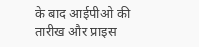के बाद आईपीओ की तारीख और प्राइस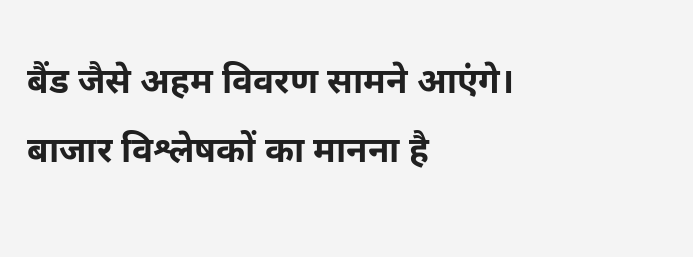बैंड जैसे अहम विवरण सामने आएंगे। बाजार विश्लेषकों का मानना है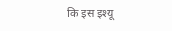कि इस इश्यू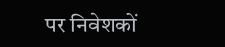पर निवेशकों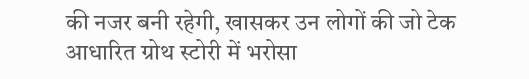की नजर बनी रहेगी, खासकर उन लोगों की जो टेक आधारित ग्रोथ स्टोरी में भरोसा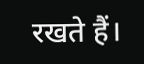रखते हैं।